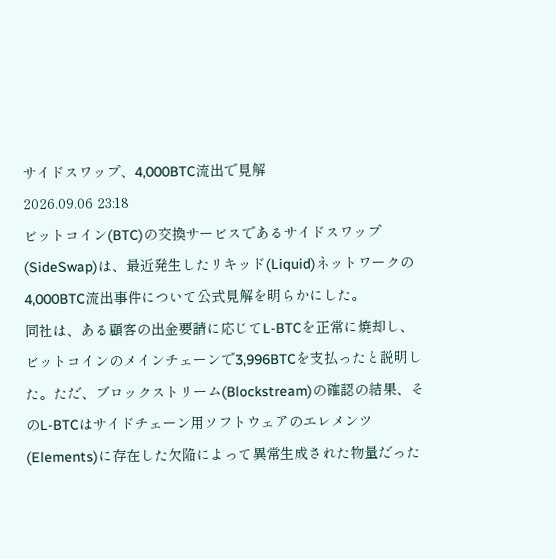サイドスワップ、4,000BTC流出で見解
2026.09.06 23:18
ビットコイン(BTC)の交換サービスであるサイドスワップ(SideSwap)は、最近発生したリキッド(Liquid)ネットワークの4,000BTC流出事件について公式見解を明らかにした。
同社は、ある顧客の出金要請に応じてL-BTCを正常に焼却し、ビットコインのメインチェーンで3,996BTCを支払ったと説明した。ただ、ブロックストリーム(Blockstream)の確認の結果、そのL-BTCはサイドチェーン用ソフトウェアのエレメンツ(Elements)に存在した欠陥によって異常生成された物量だった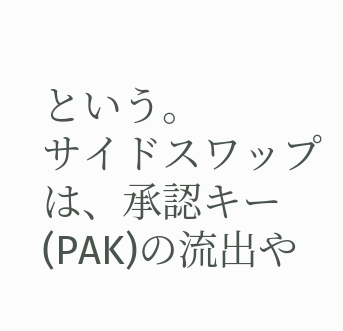という。
サイドスワップは、承認キー(PAK)の流出や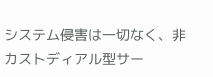システム侵害は一切なく、非カストディアル型サー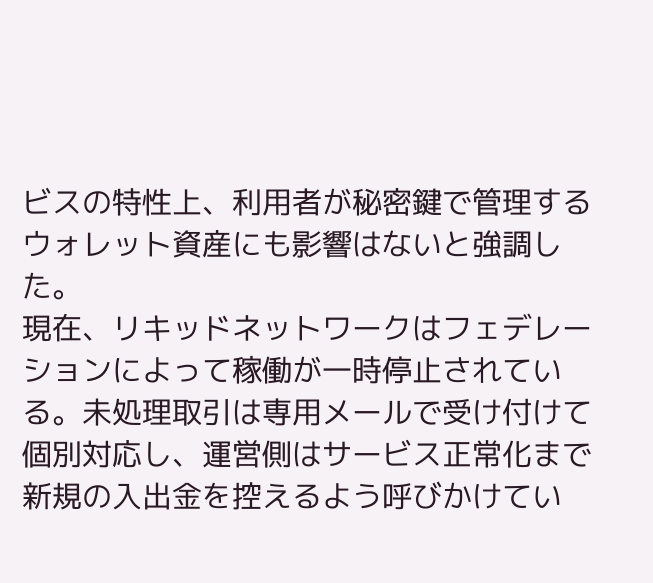ビスの特性上、利用者が秘密鍵で管理するウォレット資産にも影響はないと強調した。
現在、リキッドネットワークはフェデレーションによって稼働が一時停止されている。未処理取引は専用メールで受け付けて個別対応し、運営側はサービス正常化まで新規の入出金を控えるよう呼びかけてい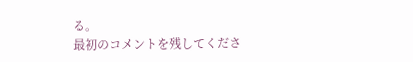る。
最初のコメントを残してくださ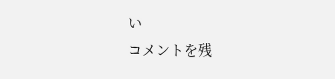い
コメントを残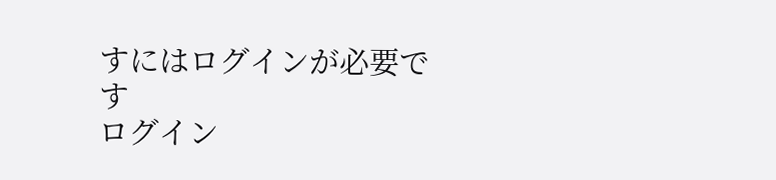すにはログインが必要です
ログイン